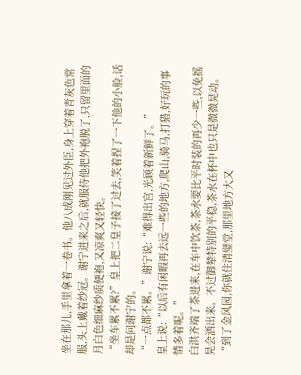坐在那儿,手里拿着一卷书。他八成刚见过外臣,身上穿着青灰色常服,头上戴着纱冠。谢宁进来之后,就服侍他把外袍脱了,只留里面的月白色细麻纱质便袍,又凉爽又轻快。
“坐车累不累?”皇上把二皇子接了过去,笑着捏了一下他的小脸,话却是问谢宁的。
“一点都不累。”谢宁说:“难得出宫,光顾着新鲜了。”
皇上说:“以后有闲暇再去远一些的地方,爬山,骑马,打猎,好玩的事情多着呢。”
白洪齐端了茶进来,在车中饮茶,茶水要比平时装的再少一些,以免摇晃会洒出来。不过御辇特别的平稳,茶水在杯中也只是微微晃动。
“到了金风园,你就住清璧堂,那里地方大又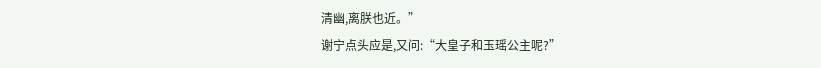清幽,离朕也近。”
谢宁点头应是,又问:“大皇子和玉瑶公主呢?”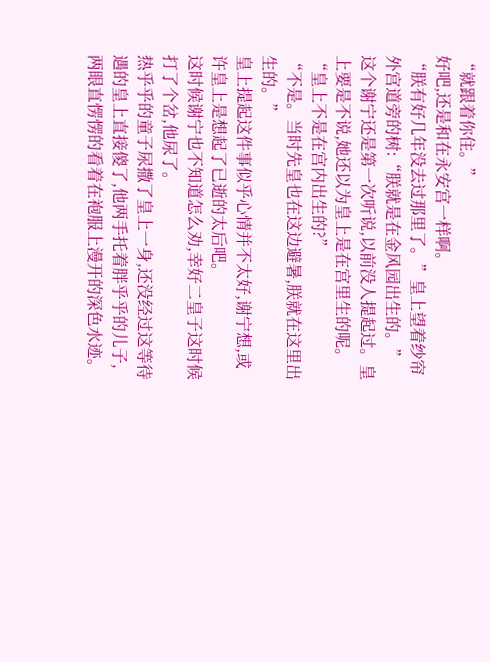“就跟着你住。”
好吧,还是和在永安宫一样啊。
“朕有好几年没去过那里了。”皇上望着纱帘外宫道旁的树:“朕就是在金风园出生的。”
这个谢宁还是第一次听说,以前没人提起过。皇上要是不说,她还以为皇上是在宫里生的呢。
“皇上不是在宫内出生的?”
“不是。当时先皇也在这边避暑,朕就在这里出生的。”
皇上提起这件事似乎心情并不太好,谢宁想,或许皇上是想起了已逝的太后吧。
这时候谢宁也不知道怎么劝,幸好二皇子这时候打了个岔,他尿了。
热乎乎的童子尿撒了皇上一身,还没经过这等待遇的皇上直接傻了,他两手托着胖乎乎的儿子,两眼直愣愣的看着在袍服上漫开的深色水迹。